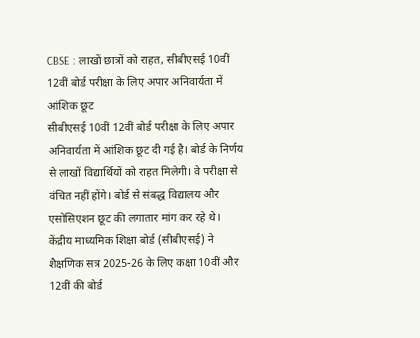CBSE : लाखों छात्रों को राहत, सीबीएसई 10वीं 12वीं बोर्ड परीक्षा के लिए अपार अनिवार्यता में आंशिक छूट
सीबीएसई 10वीं 12वीं बोर्ड परीक्षा के लिए अपार अनिवार्यता में आंशिक छूट दी गई है। बोर्ड के निर्णय से लाखों विद्यार्थियों को राहत मिलेगी। वे परीक्षा से वंचित नहीं होंगे। बोर्ड से संबद्ध विद्यालय और एसोसिएशन छूट की लगातार मांग कर रहे थे।
केंद्रीय माध्यमिक शिक्षा बोर्ड (सीबीएसई) ने शैक्षणिक सत्र 2025-26 के लिए कक्षा 10वीं और 12वीं की बोर्ड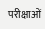परीक्षाओं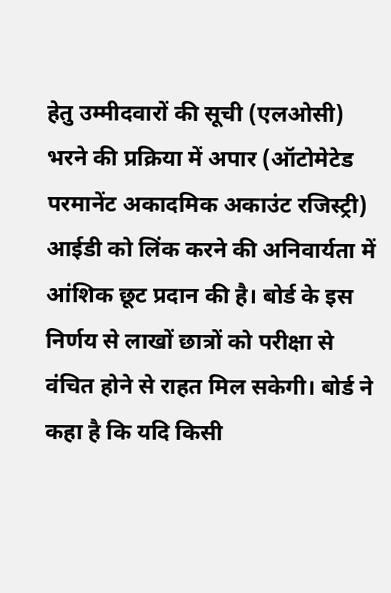हेतु उम्मीदवारों की सूची (एलओसी) भरने की प्रक्रिया में अपार (ऑटोमेटेड परमानेंट अकादमिक अकाउंट रजिस्ट्री) आईडी को लिंक करने की अनिवार्यता में आंशिक छूट प्रदान की है। बोर्ड के इस निर्णय से लाखों छात्रों को परीक्षा से वंचित होने से राहत मिल सकेगी। बोर्ड ने कहा है कि यदि किसी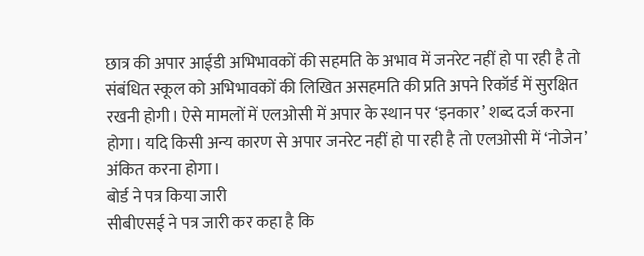छात्र की अपार आईडी अभिभावकों की सहमति के अभाव में जनरेट नहीं हो पा रही है तो संबंधित स्कूल को अभिभावकों की लिखित असहमति की प्रति अपने रिकॉर्ड में सुरक्षित रखनी होगी। ऐसे मामलों में एलओसी में अपार के स्थान पर ‘इनकार’ शब्द दर्ज करना होगा। यदि किसी अन्य कारण से अपार जनरेट नहीं हो पा रही है तो एलओसी में ‘नोजेन’ अंकित करना होगा।
बोर्ड ने पत्र किया जारी
सीबीएसई ने पत्र जारी कर कहा है कि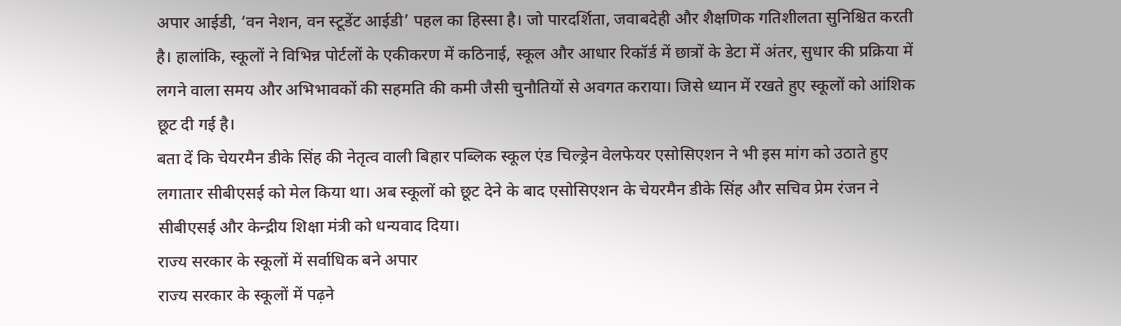अपार आईडी, ‘वन नेशन, वन स्टूडेंट आईडी’ पहल का हिस्सा है। जो पारदर्शिता, जवाबदेही और शैक्षणिक गतिशीलता सुनिश्चित करती है। हालांकि, स्कूलों ने विभिन्न पोर्टलों के एकीकरण में कठिनाई, स्कूल और आधार रिकॉर्ड में छात्रों के डेटा में अंतर, सुधार की प्रक्रिया में लगने वाला समय और अभिभावकों की सहमति की कमी जैसी चुनौतियों से अवगत कराया। जिसे ध्यान में रखते हुए स्कूलों को आंशिक छूट दी गई है।
बता दें कि चेयरमैन डीके सिंह की नेतृत्व वाली बिहार पब्लिक स्कूल एंड चिल्ड्रेन वेलफेयर एसोसिएशन ने भी इस मांग को उठाते हुए लगातार सीबीएसई को मेल किया था। अब स्कूलों को छूट देने के बाद एसोसिएशन के चेयरमैन डीके सिंह और सचिव प्रेम रंजन ने सीबीएसई और केन्द्रीय शिक्षा मंत्री को धन्यवाद दिया।
राज्य सरकार के स्कूलों में सर्वाधिक बने अपार
राज्य सरकार के स्कूलों में पढ़ने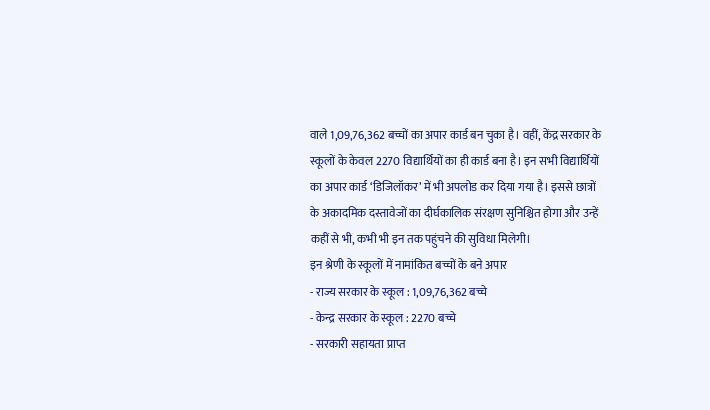वाले 1,09,76,362 बच्चों का अपार कार्ड बन चुका है। वहीं, केंद्र सरकार के स्कूलों के केवल 2270 विद्यार्थियों का ही कार्ड बना है। इन सभी विद्यार्थियों का अपार कार्ड ‘डिजिलॉकर’ में भी अपलोड कर दिया गया है। इससे छात्रों के अकादमिक दस्तावेजों का दीर्घकालिक संरक्षण सुनिश्चित होगा और उन्हें कहीं से भी, कभी भी इन तक पहुंचने की सुविधा मिलेगी।
इन श्रेणी के स्कूलों में नामांकित बच्चों के बने अपार
- राज्य सरकार के स्कूल : 1,09,76,362 बच्चे
- केन्द्र सरकार के स्कूल : 2270 बच्चे
- सरकारी सहायता प्राप्त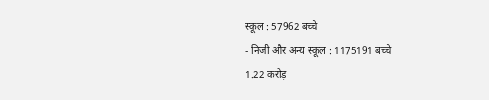स्कूल : 57962 बच्चे
- निजी और अन्य स्कूल : 1175191 बच्चे
1.22 करोड़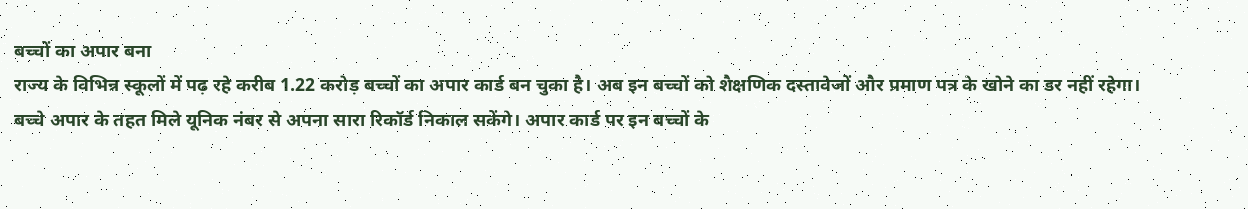बच्चों का अपार बना
राज्य के विभिन्न स्कूलों में पढ़ रहे करीब 1.22 करोड़ बच्चों का अपार कार्ड बन चुका है। अब इन बच्चों को शैक्षणिक दस्तावेजों और प्रमाण पत्र के खोने का डर नहीं रहेगा। बच्चे अपार के तहत मिले यूनिक नंबर से अपना सारा रिकॉर्ड निकाल सकेंगे। अपार कार्ड पर इन बच्चों के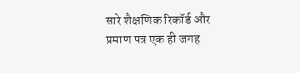सारे शैक्षणिक रिकॉर्ड और प्रमाण पत्र एक ही जगह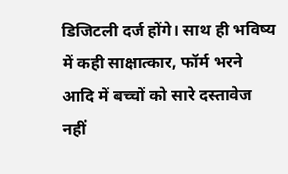डिजिटली दर्ज होंगे। साथ ही भविष्य में कही साक्षात्कार, फॉर्म भरने आदि में बच्चों को सारे दस्तावेज नहीं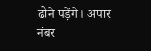ढोने पड़ेंगे। अपार नंबर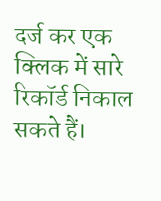दर्ज कर एक क्लिक में सारे रिकॉर्ड निकाल सकते हैं।